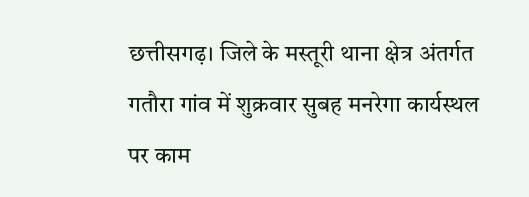छत्तीसगढ़। जिले के मस्तूरी थाना क्षेत्र अंतर्गत गतौरा गांव में शुक्रवार सुबह मनरेगा कार्यस्थल पर काम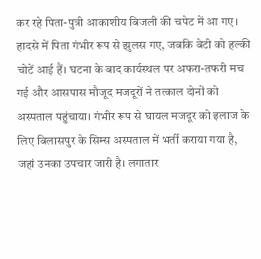कर रहे पिता-पुत्री आकाशीय बिजली की चपेट में आ गए। हादसे में पिता गंभीर रूप से झुलस गए, जबकि बेटी को हल्की चोटें आई हैं। घटना के बाद कार्यस्थल पर अफरा-तफरी मच गई और आसपास मौजूद मजदूरों ने तत्काल दोनों को अस्पताल पहुंचाया। गंभीर रूप से घायल मजदूर को इलाज के लिए बिलासपुर के सिम्स अस्पताल में भर्ती कराया गया है, जहां उनका उपचार जारी है। लगातार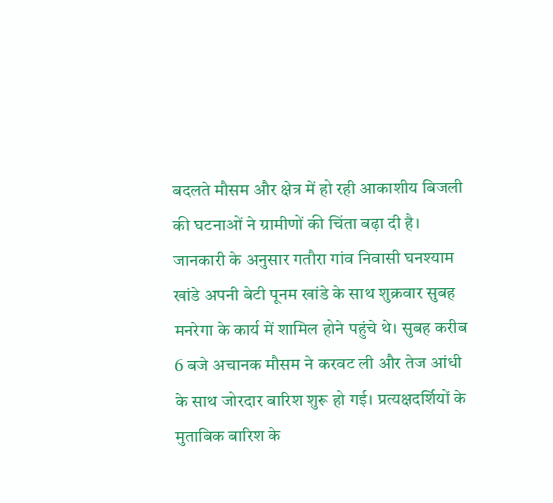बदलते मौसम और क्षेत्र में हो रही आकाशीय बिजली की घटनाओं ने ग्रामीणों की चिंता बढ़ा दी है।
जानकारी के अनुसार गतौरा गांव निवासी घनश्याम खांडे अपनी बेटी पूनम खांडे के साथ शुक्रवार सुबह मनरेगा के कार्य में शामिल होने पहुंचे थे। सुबह करीब 6 बजे अचानक मौसम ने करवट ली और तेज आंधी के साथ जोरदार बारिश शुरू हो गई। प्रत्यक्षदर्शियों के मुताबिक बारिश के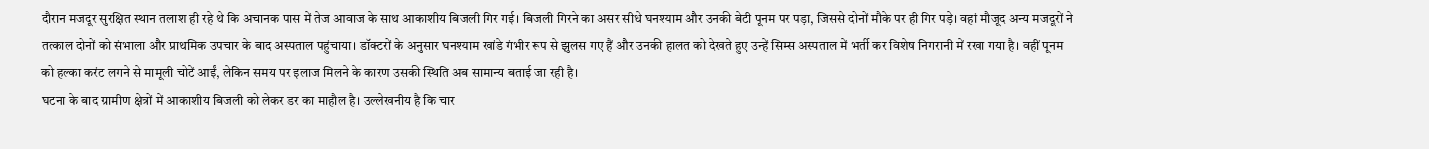दौरान मजदूर सुरक्षित स्थान तलाश ही रहे थे कि अचानक पास में तेज आवाज के साथ आकाशीय बिजली गिर गई। बिजली गिरने का असर सीधे घनश्याम और उनकी बेटी पूनम पर पड़ा, जिससे दोनों मौके पर ही गिर पड़े। वहां मौजूद अन्य मजदूरों ने तत्काल दोनों को संभाला और प्राथमिक उपचार के बाद अस्पताल पहुंचाया। डॉक्टरों के अनुसार घनश्याम खांडे गंभीर रूप से झुलस गए हैं और उनकी हालत को देखते हुए उन्हें सिम्स अस्पताल में भर्ती कर विशेष निगरानी में रखा गया है। वहीं पूनम को हल्का करंट लगने से मामूली चोटें आईं, लेकिन समय पर इलाज मिलने के कारण उसकी स्थिति अब सामान्य बताई जा रही है।
घटना के बाद ग्रामीण क्षेत्रों में आकाशीय बिजली को लेकर डर का माहौल है। उल्लेखनीय है कि चार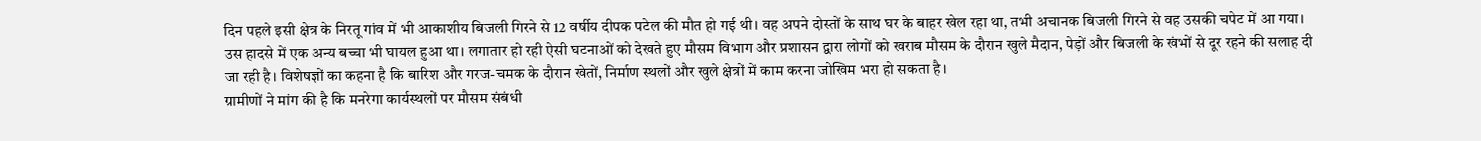दिन पहले इसी क्षेत्र के निरतू गांव में भी आकाशीय बिजली गिरने से 12 वर्षीय दीपक पटेल की मौत हो गई थी। वह अपने दोस्तों के साथ घर के बाहर खेल रहा था, तभी अचानक बिजली गिरने से वह उसकी चपेट में आ गया। उस हादसे में एक अन्य बच्चा भी घायल हुआ था। लगातार हो रही ऐसी घटनाओं को देखते हुए मौसम विभाग और प्रशासन द्वारा लोगों को खराब मौसम के दौरान खुले मैदान, पेड़ों और बिजली के खंभों से दूर रहने की सलाह दी जा रही है। विशेषज्ञों का कहना है कि बारिश और गरज-चमक के दौरान खेतों, निर्माण स्थलों और खुले क्षेत्रों में काम करना जोखिम भरा हो सकता है।
ग्रामीणों ने मांग की है कि मनरेगा कार्यस्थलों पर मौसम संबंधी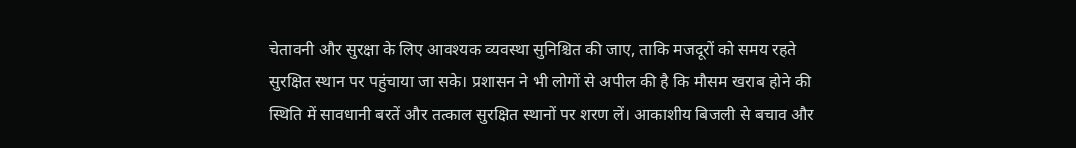चेतावनी और सुरक्षा के लिए आवश्यक व्यवस्था सुनिश्चित की जाए, ताकि मजदूरों को समय रहते सुरक्षित स्थान पर पहुंचाया जा सके। प्रशासन ने भी लोगों से अपील की है कि मौसम खराब होने की स्थिति में सावधानी बरतें और तत्काल सुरक्षित स्थानों पर शरण लें। आकाशीय बिजली से बचाव और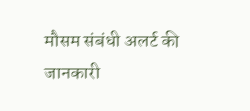मौसम संबंधी अलर्ट की जानकारी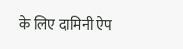के लिए दामिनी ऐप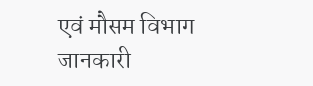एवं मौसम विभाग जानकारी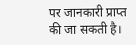पर जानकारी प्राप्त की जा सकती है।